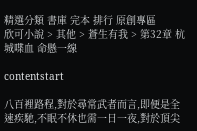精選分類 書庫 完本 排行 原創專區
欣可小說 > 其他 > 蒼生有我 > 第32章 杭城喋血 命懸一線

contentstart

八百裡路程,對於尋常武者而言,即便是全速疾馳,不眠不休也需一日一夜,對於頂尖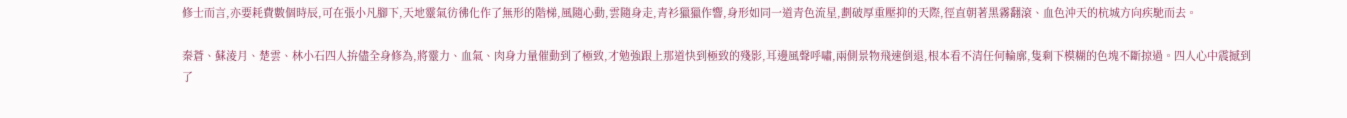修士而言,亦要耗費數個時辰,可在張小凡腳下,天地靈氣彷彿化作了無形的階梯,風隨心動,雲隨身走,青衫獵獵作響,身形如同一道青色流星,劃破厚重壓抑的天際,徑直朝著黑霧翻滾、血色沖天的杭城方向疾馳而去。

秦蒼、蘇淩月、楚雲、林小石四人拚儘全身修為,將靈力、血氣、肉身力量催動到了極致,才勉強跟上那道快到極致的殘影,耳邊風聲呼嘯,兩側景物飛速倒退,根本看不清任何輪廓,隻剩下模糊的色塊不斷掠過。四人心中震撼到了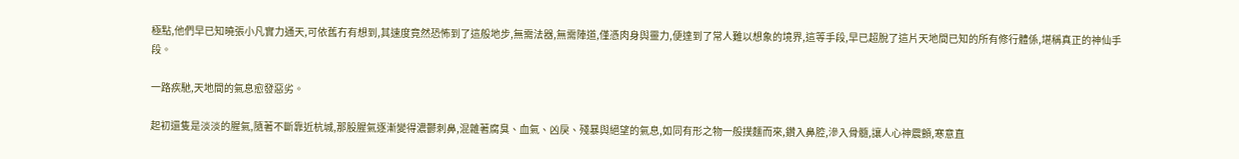極點,他們早已知曉張小凡實力通天,可依舊冇有想到,其速度竟然恐怖到了這般地步,無需法器,無需陣道,僅憑肉身與靈力,便達到了常人難以想象的境界,這等手段,早已超脫了這片天地間已知的所有修行體係,堪稱真正的神仙手段。

一路疾馳,天地間的氣息愈發惡劣。

起初還隻是淡淡的腥氣,隨著不斷靠近杭城,那股腥氣逐漸變得濃鬱刺鼻,混雜著腐臭、血氣、凶戾、殘暴與絕望的氣息,如同有形之物一般撲麵而來,鑽入鼻腔,滲入骨髓,讓人心神震顫,寒意直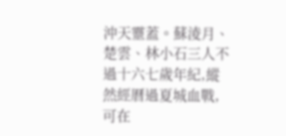沖天靈蓋。蘇淩月、楚雲、林小石三人不過十六七歲年紀,縱然經曆過夏城血戰,可在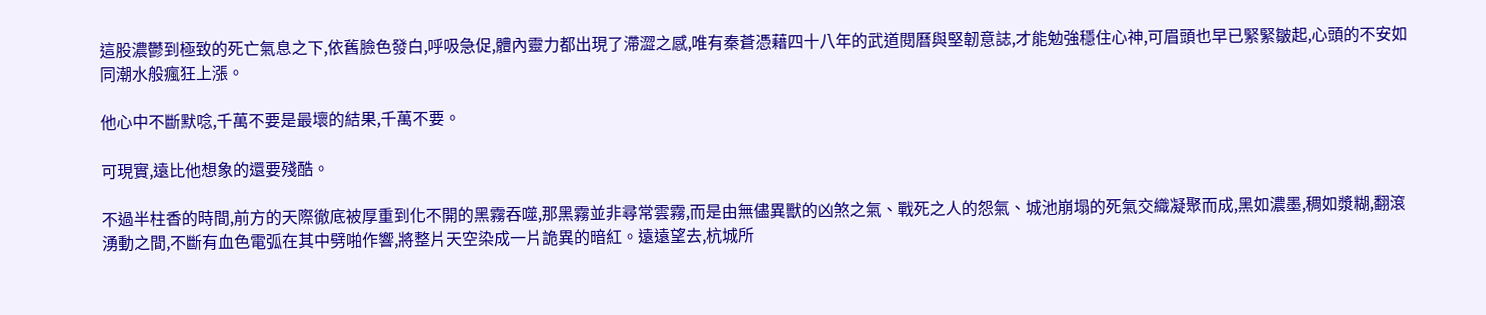這股濃鬱到極致的死亡氣息之下,依舊臉色發白,呼吸急促,體內靈力都出現了滯澀之感,唯有秦蒼憑藉四十八年的武道閱曆與堅韌意誌,才能勉強穩住心神,可眉頭也早已緊緊皺起,心頭的不安如同潮水般瘋狂上漲。

他心中不斷默唸,千萬不要是最壞的結果,千萬不要。

可現實,遠比他想象的還要殘酷。

不過半柱香的時間,前方的天際徹底被厚重到化不開的黑霧吞噬,那黑霧並非尋常雲霧,而是由無儘異獸的凶煞之氣、戰死之人的怨氣、城池崩塌的死氣交織凝聚而成,黑如濃墨,稠如漿糊,翻滾湧動之間,不斷有血色電弧在其中劈啪作響,將整片天空染成一片詭異的暗紅。遠遠望去,杭城所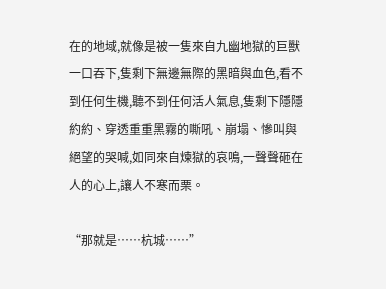在的地域,就像是被一隻來自九幽地獄的巨獸一口吞下,隻剩下無邊無際的黑暗與血色,看不到任何生機,聽不到任何活人氣息,隻剩下隱隱約約、穿透重重黑霧的嘶吼、崩塌、慘叫與絕望的哭喊,如同來自煉獄的哀鳴,一聲聲砸在人的心上,讓人不寒而栗。

“那就是……杭城……”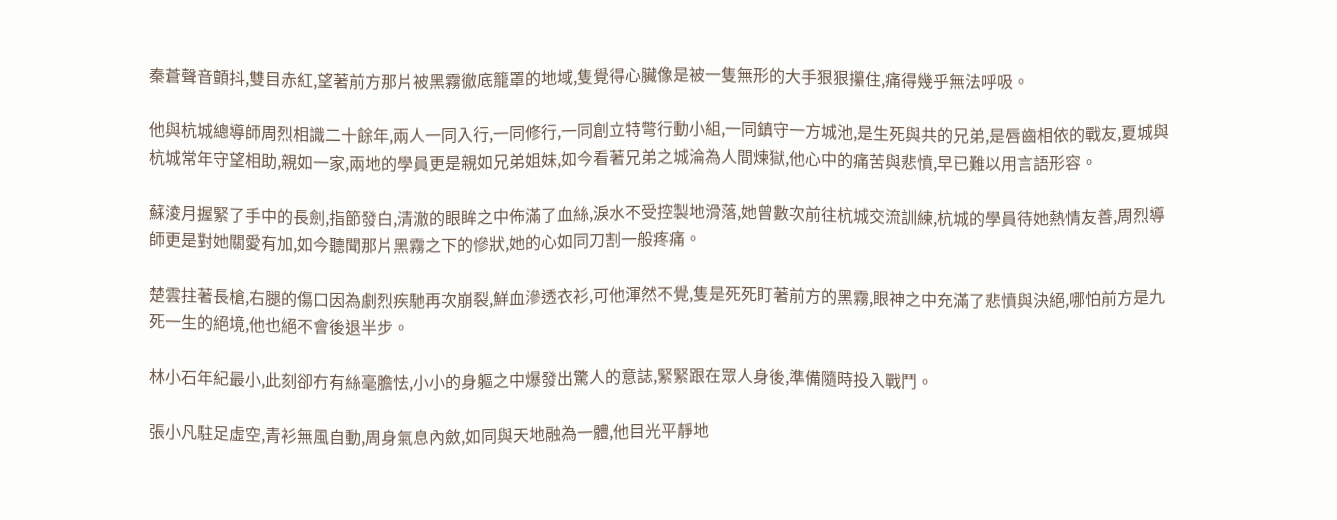秦蒼聲音顫抖,雙目赤紅,望著前方那片被黑霧徹底籠罩的地域,隻覺得心臟像是被一隻無形的大手狠狠攥住,痛得幾乎無法呼吸。

他與杭城總導師周烈相識二十餘年,兩人一同入行,一同修行,一同創立特彆行動小組,一同鎮守一方城池,是生死與共的兄弟,是唇齒相依的戰友,夏城與杭城常年守望相助,親如一家,兩地的學員更是親如兄弟姐妹,如今看著兄弟之城淪為人間煉獄,他心中的痛苦與悲憤,早已難以用言語形容。

蘇淩月握緊了手中的長劍,指節發白,清澈的眼眸之中佈滿了血絲,淚水不受控製地滑落,她曾數次前往杭城交流訓練,杭城的學員待她熱情友善,周烈導師更是對她關愛有加,如今聽聞那片黑霧之下的慘狀,她的心如同刀割一般疼痛。

楚雲拄著長槍,右腿的傷口因為劇烈疾馳再次崩裂,鮮血滲透衣衫,可他渾然不覺,隻是死死盯著前方的黑霧,眼神之中充滿了悲憤與決絕,哪怕前方是九死一生的絕境,他也絕不會後退半步。

林小石年紀最小,此刻卻冇有絲毫膽怯,小小的身軀之中爆發出驚人的意誌,緊緊跟在眾人身後,準備隨時投入戰鬥。

張小凡駐足虛空,青衫無風自動,周身氣息內斂,如同與天地融為一體,他目光平靜地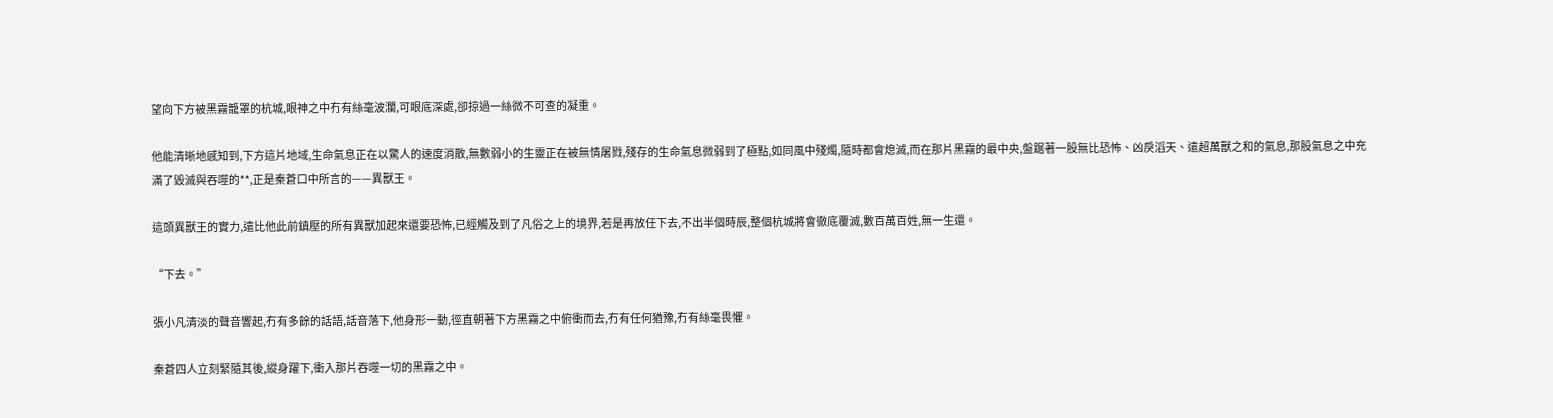望向下方被黑霧籠罩的杭城,眼神之中冇有絲毫波瀾,可眼底深處,卻掠過一絲微不可查的凝重。

他能清晰地感知到,下方這片地域,生命氣息正在以驚人的速度消散,無數弱小的生靈正在被無情屠戮,殘存的生命氣息微弱到了極點,如同風中殘燭,隨時都會熄滅,而在那片黑霧的最中央,盤踞著一股無比恐怖、凶戾滔天、遠超萬獸之和的氣息,那股氣息之中充滿了毀滅與吞噬的**,正是秦蒼口中所言的——異獸王。

這頭異獸王的實力,遠比他此前鎮壓的所有異獸加起來還要恐怖,已經觸及到了凡俗之上的境界,若是再放任下去,不出半個時辰,整個杭城將會徹底覆滅,數百萬百姓,無一生還。

“下去。”

張小凡清淡的聲音響起,冇有多餘的話語,話音落下,他身形一動,徑直朝著下方黑霧之中俯衝而去,冇有任何猶豫,冇有絲毫畏懼。

秦蒼四人立刻緊隨其後,縱身躍下,衝入那片吞噬一切的黑霧之中。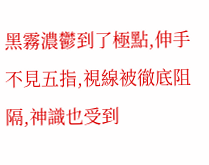黑霧濃鬱到了極點,伸手不見五指,視線被徹底阻隔,神識也受到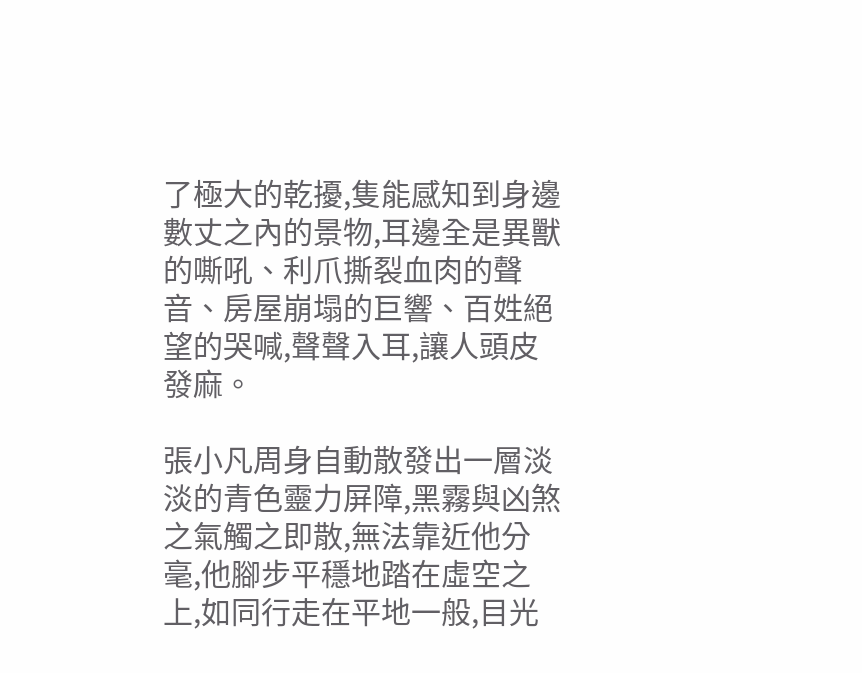了極大的乾擾,隻能感知到身邊數丈之內的景物,耳邊全是異獸的嘶吼、利爪撕裂血肉的聲音、房屋崩塌的巨響、百姓絕望的哭喊,聲聲入耳,讓人頭皮發麻。

張小凡周身自動散發出一層淡淡的青色靈力屏障,黑霧與凶煞之氣觸之即散,無法靠近他分毫,他腳步平穩地踏在虛空之上,如同行走在平地一般,目光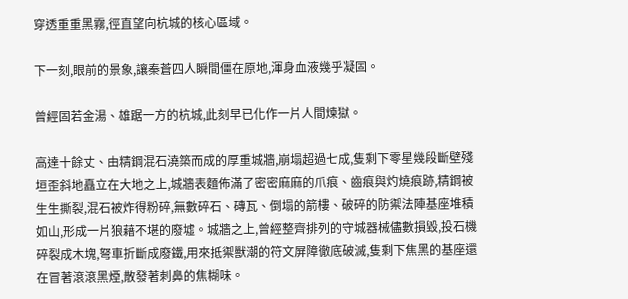穿透重重黑霧,徑直望向杭城的核心區域。

下一刻,眼前的景象,讓秦蒼四人瞬間僵在原地,渾身血液幾乎凝固。

曾經固若金湯、雄踞一方的杭城,此刻早已化作一片人間煉獄。

高達十餘丈、由精鋼混石澆築而成的厚重城牆,崩塌超過七成,隻剩下零星幾段斷壁殘垣歪斜地矗立在大地之上,城牆表麵佈滿了密密麻麻的爪痕、齒痕與灼燒痕跡,精鋼被生生撕裂,混石被炸得粉碎,無數碎石、磚瓦、倒塌的箭樓、破碎的防禦法陣基座堆積如山,形成一片狼藉不堪的廢墟。城牆之上,曾經整齊排列的守城器械儘數損毀,投石機碎裂成木塊,弩車折斷成廢鐵,用來抵禦獸潮的符文屏障徹底破滅,隻剩下焦黑的基座還在冒著滾滾黑煙,散發著刺鼻的焦糊味。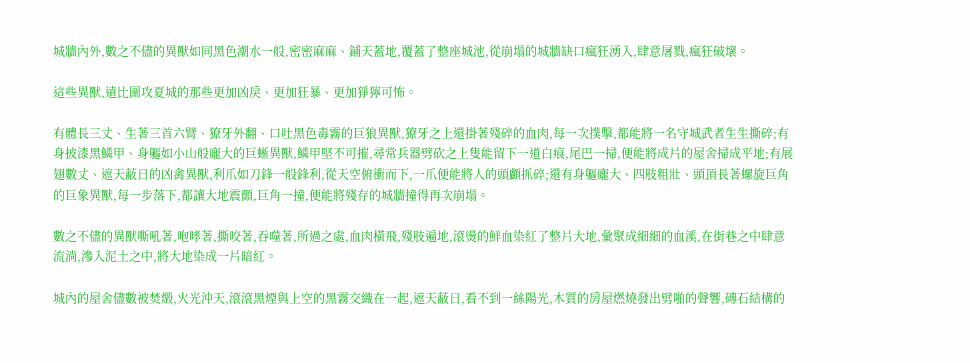城牆內外,數之不儘的異獸如同黑色潮水一般,密密麻麻、鋪天蓋地,覆蓋了整座城池,從崩塌的城牆缺口瘋狂湧入,肆意屠戮,瘋狂破壞。

這些異獸,遠比圍攻夏城的那些更加凶戾、更加狂暴、更加猙獰可怖。

有體長三丈、生著三首六臂、獠牙外翻、口吐黑色毒霧的巨狼異獸,獠牙之上還掛著殘碎的血肉,每一次撲擊,都能將一名守城武者生生撕碎;有身披漆黑鱗甲、身軀如小山般龐大的巨蜥異獸,鱗甲堅不可摧,尋常兵器劈砍之上隻能留下一道白痕,尾巴一掃,便能將成片的屋舍掃成平地;有展翅數丈、遮天蔽日的凶禽異獸,利爪如刀鋒一般鋒利,從天空俯衝而下,一爪便能將人的頭顱抓碎;還有身軀龐大、四肢粗壯、頭頂長著螺旋巨角的巨象異獸,每一步落下,都讓大地震顫,巨角一撞,便能將殘存的城牆撞得再次崩塌。

數之不儘的異獸嘶吼著,咆哮著,撕咬著,吞噬著,所過之處,血肉橫飛,殘肢遍地,滾燙的鮮血染紅了整片大地,彙聚成細細的血溪,在街巷之中肆意流淌,滲入泥土之中,將大地染成一片暗紅。

城內的屋舍儘數被焚燬,火光沖天,滾滾黑煙與上空的黑霧交織在一起,遮天蔽日,看不到一絲陽光,木質的房屋燃燒發出劈啪的聲響,磚石結構的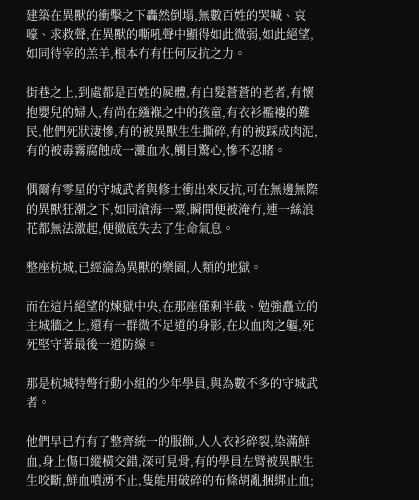建築在異獸的衝擊之下轟然倒塌,無數百姓的哭喊、哀嚎、求救聲,在異獸的嘶吼聲中顯得如此微弱,如此絕望,如同待宰的羔羊,根本冇有任何反抗之力。

街巷之上,到處都是百姓的屍體,有白髮蒼蒼的老者,有懷抱嬰兒的婦人,有尚在繈褓之中的孩童,有衣衫襤褸的難民,他們死狀淒慘,有的被異獸生生撕碎,有的被踩成肉泥,有的被毒霧腐蝕成一灘血水,觸目驚心,慘不忍睹。

偶爾有零星的守城武者與修士衝出來反抗,可在無邊無際的異獸狂潮之下,如同滄海一粟,瞬間便被淹冇,連一絲浪花都無法激起,便徹底失去了生命氣息。

整座杭城,已經淪為異獸的樂園,人類的地獄。

而在這片絕望的煉獄中央,在那座僅剩半截、勉強矗立的主城牆之上,還有一群微不足道的身影,在以血肉之軀,死死堅守著最後一道防線。

那是杭城特彆行動小組的少年學員,與為數不多的守城武者。

他們早已冇有了整齊統一的服飾,人人衣衫碎裂,染滿鮮血,身上傷口縱橫交錯,深可見骨,有的學員左臂被異獸生生咬斷,鮮血噴湧不止,隻能用破碎的布條胡亂捆綁止血;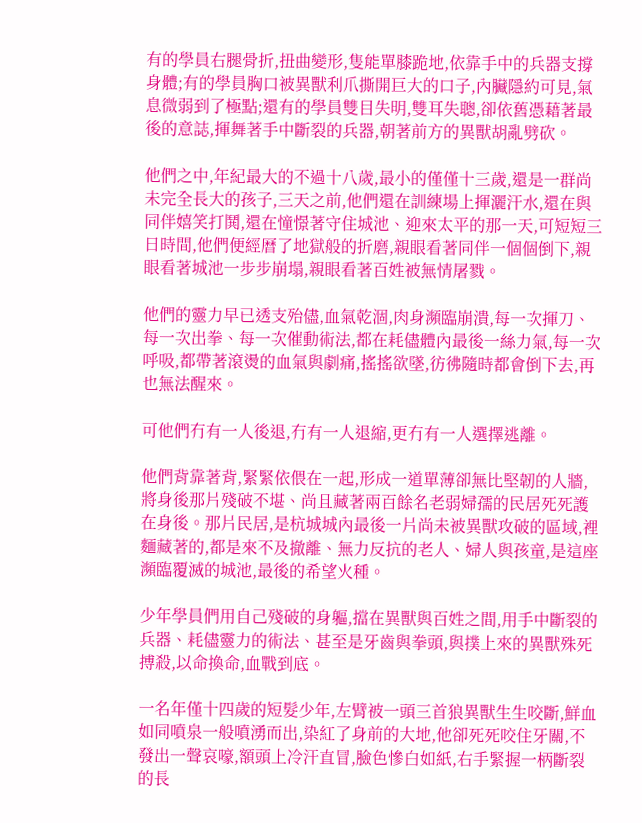有的學員右腿骨折,扭曲變形,隻能單膝跪地,依靠手中的兵器支撐身體;有的學員胸口被異獸利爪撕開巨大的口子,內臟隱約可見,氣息微弱到了極點;還有的學員雙目失明,雙耳失聰,卻依舊憑藉著最後的意誌,揮舞著手中斷裂的兵器,朝著前方的異獸胡亂劈砍。

他們之中,年紀最大的不過十八歲,最小的僅僅十三歲,還是一群尚未完全長大的孩子,三天之前,他們還在訓練場上揮灑汗水,還在與同伴嬉笑打鬨,還在憧憬著守住城池、迎來太平的那一天,可短短三日時間,他們便經曆了地獄般的折磨,親眼看著同伴一個個倒下,親眼看著城池一步步崩塌,親眼看著百姓被無情屠戮。

他們的靈力早已透支殆儘,血氣乾涸,肉身瀕臨崩潰,每一次揮刀、每一次出拳、每一次催動術法,都在耗儘體內最後一絲力氣,每一次呼吸,都帶著滾燙的血氣與劇痛,搖搖欲墜,彷彿隨時都會倒下去,再也無法醒來。

可他們冇有一人後退,冇有一人退縮,更冇有一人選擇逃離。

他們背靠著背,緊緊依偎在一起,形成一道單薄卻無比堅韌的人牆,將身後那片殘破不堪、尚且藏著兩百餘名老弱婦孺的民居死死護在身後。那片民居,是杭城城內最後一片尚未被異獸攻破的區域,裡麵藏著的,都是來不及撤離、無力反抗的老人、婦人與孩童,是這座瀕臨覆滅的城池,最後的希望火種。

少年學員們用自己殘破的身軀,擋在異獸與百姓之間,用手中斷裂的兵器、耗儘靈力的術法、甚至是牙齒與拳頭,與撲上來的異獸殊死搏殺,以命換命,血戰到底。

一名年僅十四歲的短髮少年,左臂被一頭三首狼異獸生生咬斷,鮮血如同噴泉一般噴湧而出,染紅了身前的大地,他卻死死咬住牙關,不發出一聲哀嚎,額頭上冷汗直冒,臉色慘白如紙,右手緊握一柄斷裂的長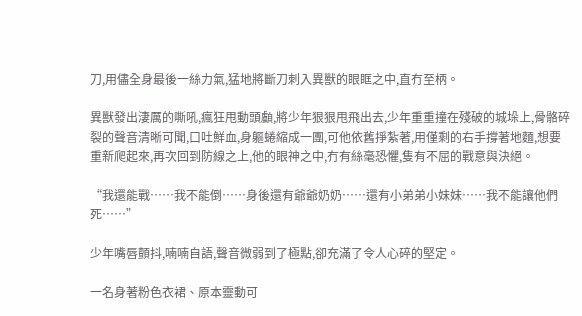刀,用儘全身最後一絲力氣,猛地將斷刀刺入異獸的眼眶之中,直冇至柄。

異獸發出淒厲的嘶吼,瘋狂甩動頭顱,將少年狠狠甩飛出去,少年重重撞在殘破的城垛上,骨骼碎裂的聲音清晰可聞,口吐鮮血,身軀蜷縮成一團,可他依舊掙紮著,用僅剩的右手撐著地麵,想要重新爬起來,再次回到防線之上,他的眼神之中,冇有絲毫恐懼,隻有不屈的戰意與決絕。

“我還能戰……我不能倒……身後還有爺爺奶奶……還有小弟弟小妹妹……我不能讓他們死……”

少年嘴唇顫抖,喃喃自語,聲音微弱到了極點,卻充滿了令人心碎的堅定。

一名身著粉色衣裙、原本靈動可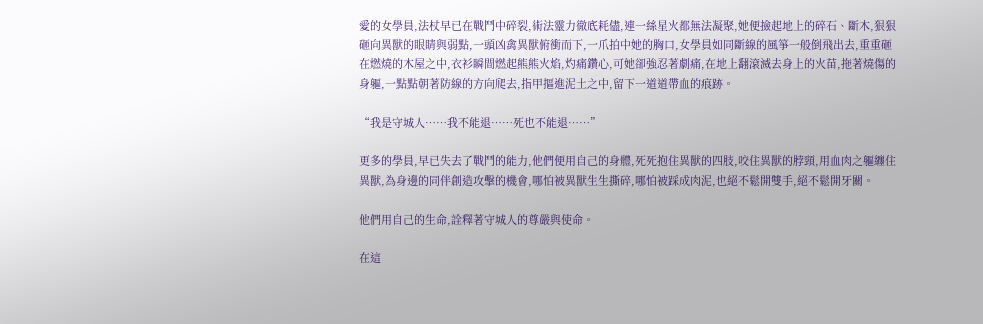愛的女學員,法杖早已在戰鬥中碎裂,術法靈力徹底耗儘,連一絲星火都無法凝聚,她便撿起地上的碎石、斷木,狠狠砸向異獸的眼睛與弱點,一頭凶禽異獸俯衝而下,一爪拍中她的胸口,女學員如同斷線的風箏一般倒飛出去,重重砸在燃燒的木屋之中,衣衫瞬間燃起熊熊火焰,灼痛鑽心,可她卻強忍著劇痛,在地上翻滾滅去身上的火苗,拖著燒傷的身軀,一點點朝著防線的方向爬去,指甲摳進泥土之中,留下一道道帶血的痕跡。

“我是守城人……我不能退……死也不能退……”

更多的學員,早已失去了戰鬥的能力,他們便用自己的身體,死死抱住異獸的四肢,咬住異獸的脖頸,用血肉之軀纏住異獸,為身邊的同伴創造攻擊的機會,哪怕被異獸生生撕碎,哪怕被踩成肉泥,也絕不鬆開雙手,絕不鬆開牙關。

他們用自己的生命,詮釋著守城人的尊嚴與使命。

在這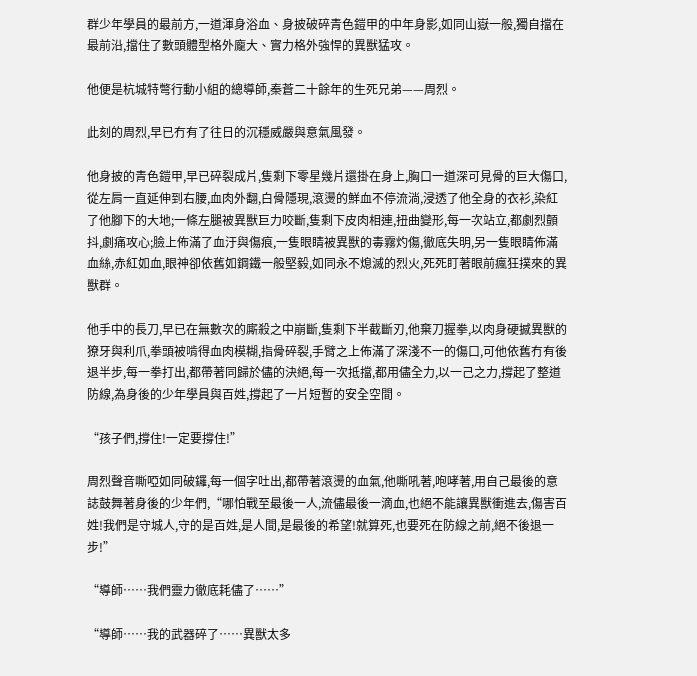群少年學員的最前方,一道渾身浴血、身披破碎青色鎧甲的中年身影,如同山嶽一般,獨自擋在最前沿,擋住了數頭體型格外龐大、實力格外強悍的異獸猛攻。

他便是杭城特彆行動小組的總導師,秦蒼二十餘年的生死兄弟——周烈。

此刻的周烈,早已冇有了往日的沉穩威嚴與意氣風發。

他身披的青色鎧甲,早已碎裂成片,隻剩下零星幾片還掛在身上,胸口一道深可見骨的巨大傷口,從左肩一直延伸到右腰,血肉外翻,白骨隱現,滾燙的鮮血不停流淌,浸透了他全身的衣衫,染紅了他腳下的大地;一條左腿被異獸巨力咬斷,隻剩下皮肉相連,扭曲變形,每一次站立,都劇烈顫抖,劇痛攻心;臉上佈滿了血汙與傷痕,一隻眼睛被異獸的毒霧灼傷,徹底失明,另一隻眼睛佈滿血絲,赤紅如血,眼神卻依舊如鋼鐵一般堅毅,如同永不熄滅的烈火,死死盯著眼前瘋狂撲來的異獸群。

他手中的長刀,早已在無數次的廝殺之中崩斷,隻剩下半截斷刃,他棄刀握拳,以肉身硬撼異獸的獠牙與利爪,拳頭被啃得血肉模糊,指骨碎裂,手臂之上佈滿了深淺不一的傷口,可他依舊冇有後退半步,每一拳打出,都帶著同歸於儘的決絕,每一次抵擋,都用儘全力,以一己之力,撐起了整道防線,為身後的少年學員與百姓,撐起了一片短暫的安全空間。

“孩子們,撐住!一定要撐住!”

周烈聲音嘶啞如同破鑼,每一個字吐出,都帶著滾燙的血氣,他嘶吼著,咆哮著,用自己最後的意誌鼓舞著身後的少年們,“哪怕戰至最後一人,流儘最後一滴血,也絕不能讓異獸衝進去,傷害百姓!我們是守城人,守的是百姓,是人間,是最後的希望!就算死,也要死在防線之前,絕不後退一步!”

“導師……我們靈力徹底耗儘了……”

“導師……我的武器碎了……異獸太多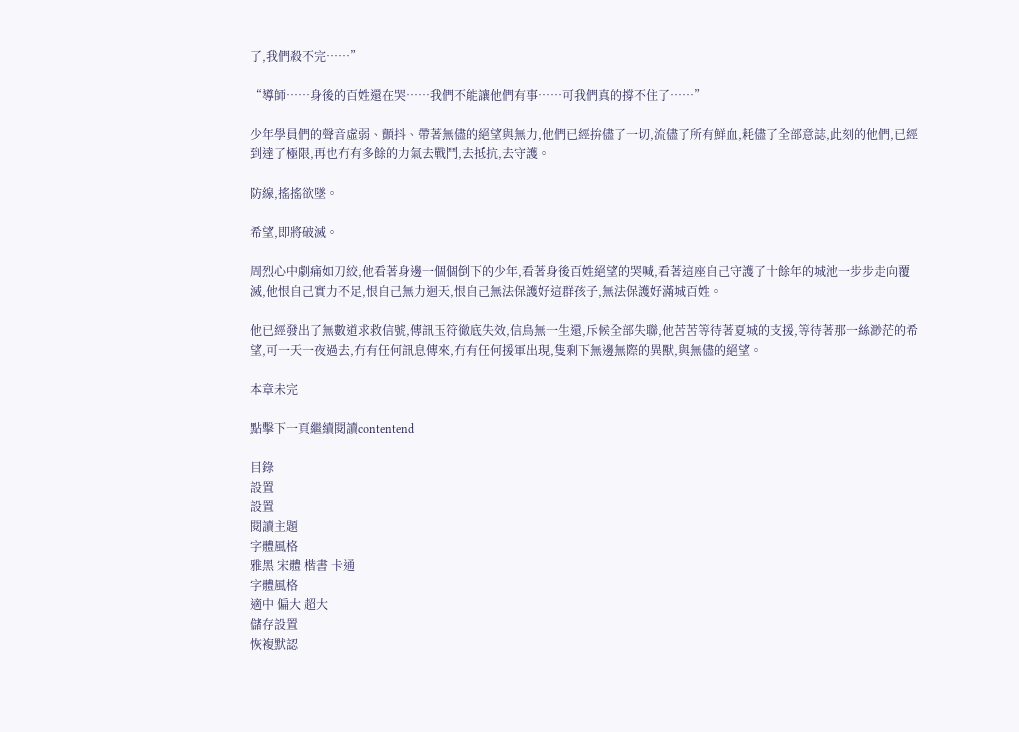了,我們殺不完……”

“導師……身後的百姓還在哭……我們不能讓他們有事……可我們真的撐不住了……”

少年學員們的聲音虛弱、顫抖、帶著無儘的絕望與無力,他們已經拚儘了一切,流儘了所有鮮血,耗儘了全部意誌,此刻的他們,已經到達了極限,再也冇有多餘的力氣去戰鬥,去抵抗,去守護。

防線,搖搖欲墜。

希望,即將破滅。

周烈心中劇痛如刀絞,他看著身邊一個個倒下的少年,看著身後百姓絕望的哭喊,看著這座自己守護了十餘年的城池一步步走向覆滅,他恨自己實力不足,恨自己無力迴天,恨自己無法保護好這群孩子,無法保護好滿城百姓。

他已經發出了無數道求救信號,傳訊玉符徹底失效,信鳥無一生還,斥候全部失聯,他苦苦等待著夏城的支援,等待著那一絲渺茫的希望,可一天一夜過去,冇有任何訊息傳來,冇有任何援軍出現,隻剩下無邊無際的異獸,與無儘的絕望。

本章未完

點擊下一頁繼續閱讀contentend

目錄
設置
設置
閱讀主題
字體風格
雅黑 宋體 楷書 卡通
字體風格
適中 偏大 超大
儲存設置
恢複默認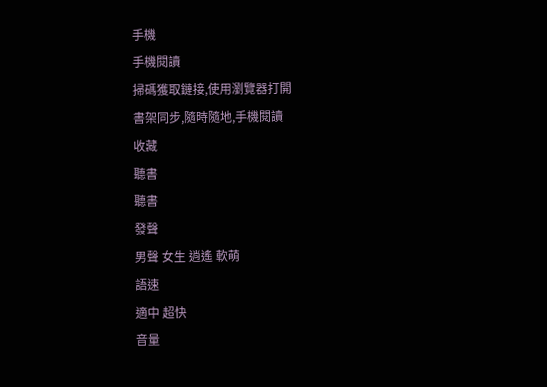手機
手機閱讀
掃碼獲取鏈接,使用瀏覽器打開
書架同步,隨時隨地,手機閱讀
收藏
聽書
聽書
發聲
男聲 女生 逍遙 軟萌
語速
適中 超快
音量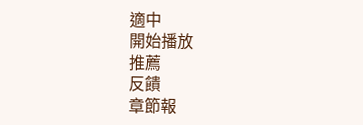適中
開始播放
推薦
反饋
章節報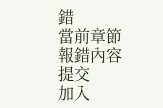錯
當前章節
報錯內容
提交
加入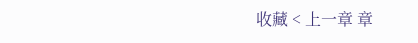收藏 < 上一章 章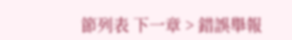節列表 下一章 > 錯誤舉報